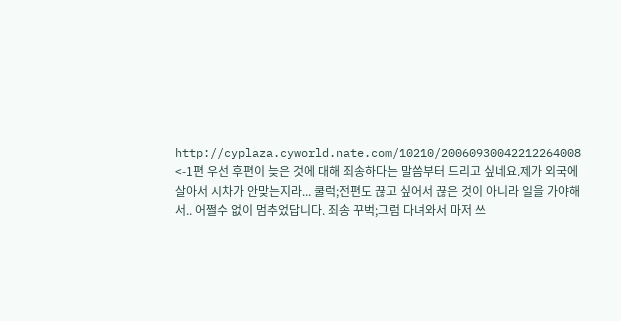http://cyplaza.cyworld.nate.com/10210/20060930042212264008 <-1편 우선 후편이 늦은 것에 대해 죄송하다는 말씀부터 드리고 싶네요.제가 외국에 살아서 시차가 안맞는지라... 쿨럭;전편도 끊고 싶어서 끊은 것이 아니라 일을 가야해서.. 어쩔수 없이 멈추었답니다. 죄송 꾸벅;그럼 다녀와서 마저 쓰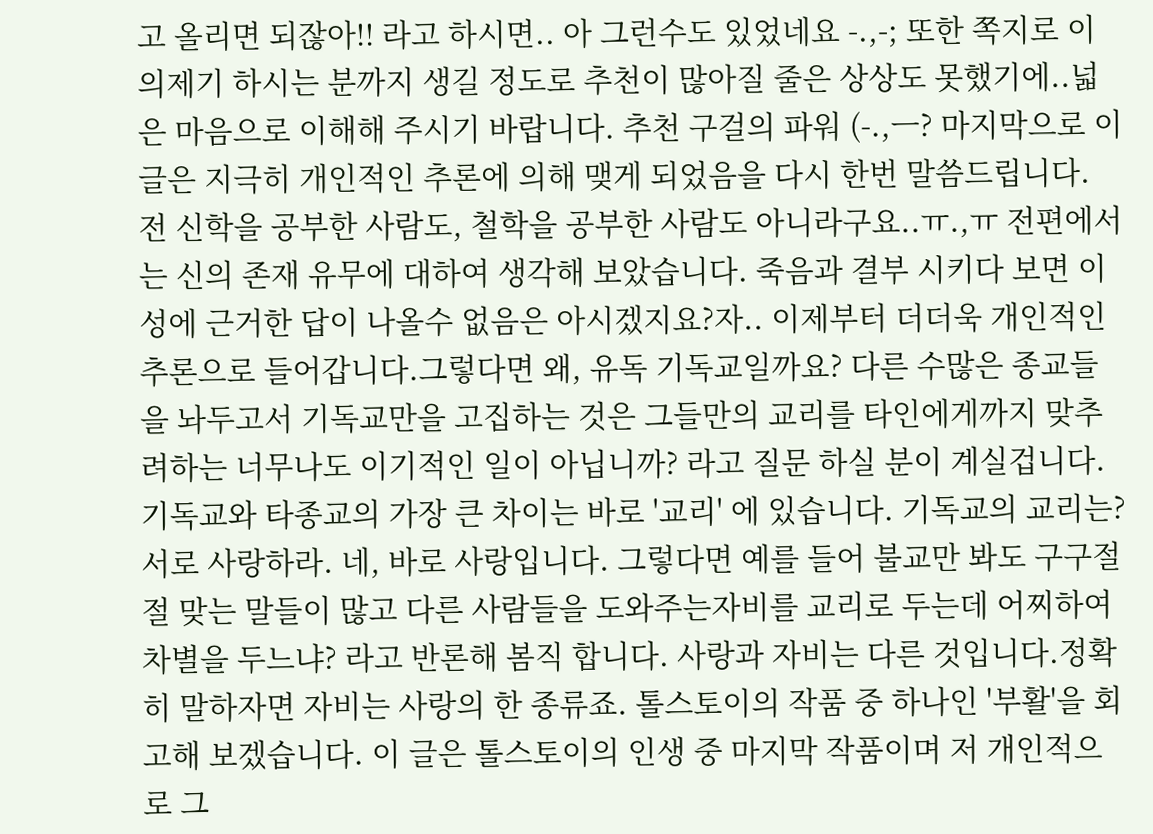고 올리면 되잖아!! 라고 하시면.. 아 그런수도 있었네요 -.,-; 또한 쪽지로 이의제기 하시는 분까지 생길 정도로 추천이 많아질 줄은 상상도 못했기에..넓은 마음으로 이해해 주시기 바랍니다. 추천 구걸의 파워 (-.,ㅡ? 마지막으로 이 글은 지극히 개인적인 추론에 의해 맺게 되었음을 다시 한번 말씀드립니다. 전 신학을 공부한 사람도, 철학을 공부한 사람도 아니라구요..ㅠ.,ㅠ 전편에서는 신의 존재 유무에 대하여 생각해 보았습니다. 죽음과 결부 시키다 보면 이성에 근거한 답이 나올수 없음은 아시겠지요?자.. 이제부터 더더욱 개인적인 추론으로 들어갑니다.그렇다면 왜, 유독 기독교일까요? 다른 수많은 종교들을 놔두고서 기독교만을 고집하는 것은 그들만의 교리를 타인에게까지 맞추려하는 너무나도 이기적인 일이 아닙니까? 라고 질문 하실 분이 계실겁니다. 기독교와 타종교의 가장 큰 차이는 바로 '교리' 에 있습니다. 기독교의 교리는? 서로 사랑하라. 네, 바로 사랑입니다. 그렇다면 예를 들어 불교만 봐도 구구절절 맞는 말들이 많고 다른 사람들을 도와주는자비를 교리로 두는데 어찌하여 차별을 두느냐? 라고 반론해 봄직 합니다. 사랑과 자비는 다른 것입니다.정확히 말하자면 자비는 사랑의 한 종류죠. 톨스토이의 작품 중 하나인 '부활'을 회고해 보겠습니다. 이 글은 톨스토이의 인생 중 마지막 작품이며 저 개인적으로 그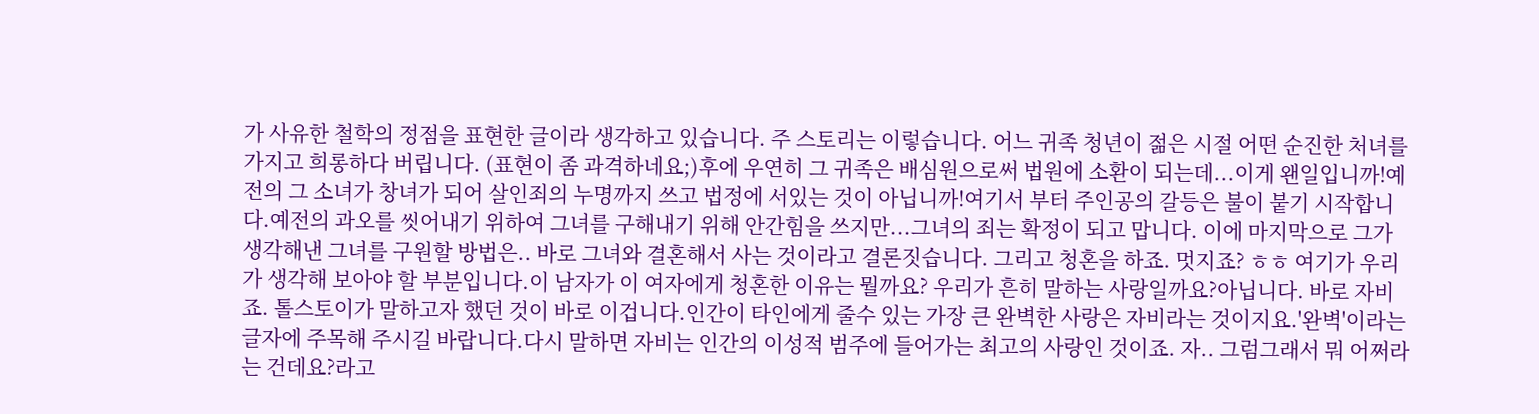가 사유한 철학의 정점을 표현한 글이라 생각하고 있습니다. 주 스토리는 이렇습니다. 어느 귀족 청년이 젊은 시절 어떤 순진한 처녀를 가지고 희롱하다 버립니다. (표현이 좀 과격하네요;)후에 우연히 그 귀족은 배심원으로써 법원에 소환이 되는데...이게 왠일입니까!예전의 그 소녀가 창녀가 되어 살인죄의 누명까지 쓰고 법정에 서있는 것이 아닙니까!여기서 부터 주인공의 갈등은 불이 붙기 시작합니다.예전의 과오를 씻어내기 위하여 그녀를 구해내기 위해 안간힘을 쓰지만...그녀의 죄는 확정이 되고 맙니다. 이에 마지막으로 그가 생각해낸 그녀를 구원할 방법은.. 바로 그녀와 결혼해서 사는 것이라고 결론짓습니다. 그리고 청혼을 하죠. 멋지죠? ㅎㅎ 여기가 우리가 생각해 보아야 할 부분입니다.이 남자가 이 여자에게 청혼한 이유는 뭘까요? 우리가 흔히 말하는 사랑일까요?아닙니다. 바로 자비죠. 톨스토이가 말하고자 했던 것이 바로 이겁니다.인간이 타인에게 줄수 있는 가장 큰 완벽한 사랑은 자비라는 것이지요.'완벽'이라는 글자에 주목해 주시길 바랍니다.다시 말하면 자비는 인간의 이성적 범주에 들어가는 최고의 사랑인 것이죠. 자.. 그럼그래서 뭐 어쩌라는 건데요?라고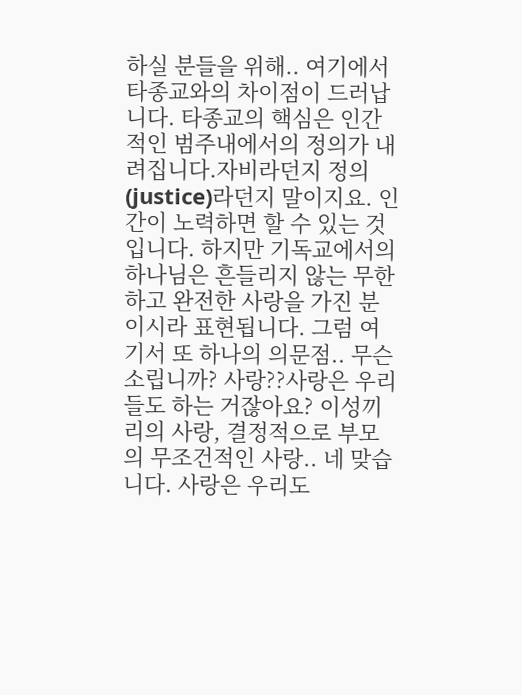하실 분들을 위해.. 여기에서 타종교와의 차이점이 드러납니다. 타종교의 핵심은 인간적인 범주내에서의 정의가 내려집니다.자비라던지 정의(justice)라던지 말이지요. 인간이 노력하면 할 수 있는 것입니다. 하지만 기독교에서의 하나님은 흔들리지 않는 무한하고 완전한 사랑을 가진 분 이시라 표현됩니다. 그럼 여기서 또 하나의 의문점.. 무슨 소립니까? 사랑??사랑은 우리들도 하는 거잖아요? 이성끼리의 사랑, 결정적으로 부모의 무조건적인 사랑.. 네 맞습니다. 사랑은 우리도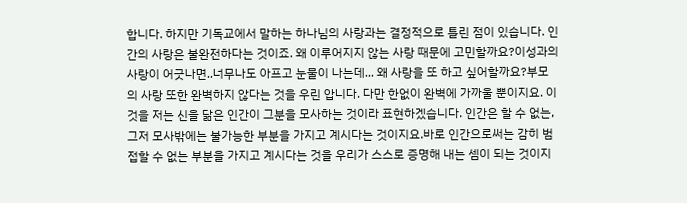합니다. 하지만 기독교에서 말하는 하나님의 사랑과는 결정적으로 틀린 점이 있습니다. 인간의 사랑은 불완전하다는 것이죠. 왜 이루어지지 않는 사랑 때문에 고민할까요?이성과의 사랑이 어긋나면..너무나도 아프고 눈물이 나는데... 왜 사랑을 또 하고 싶어할까요?부모의 사랑 또한 완벽하지 않다는 것을 우린 압니다. 다만 한없이 완벽에 가까울 뿐이지요. 이것을 저는 신을 닮은 인간이 그분을 모사하는 것이라 표현하겠습니다. 인간은 할 수 없는, 그저 모사밖에는 불가능한 부분을 가지고 계시다는 것이지요.바로 인간으로써는 감히 범접할 수 없는 부분을 가지고 계시다는 것을 우리가 스스로 증명해 내는 셈이 되는 것이지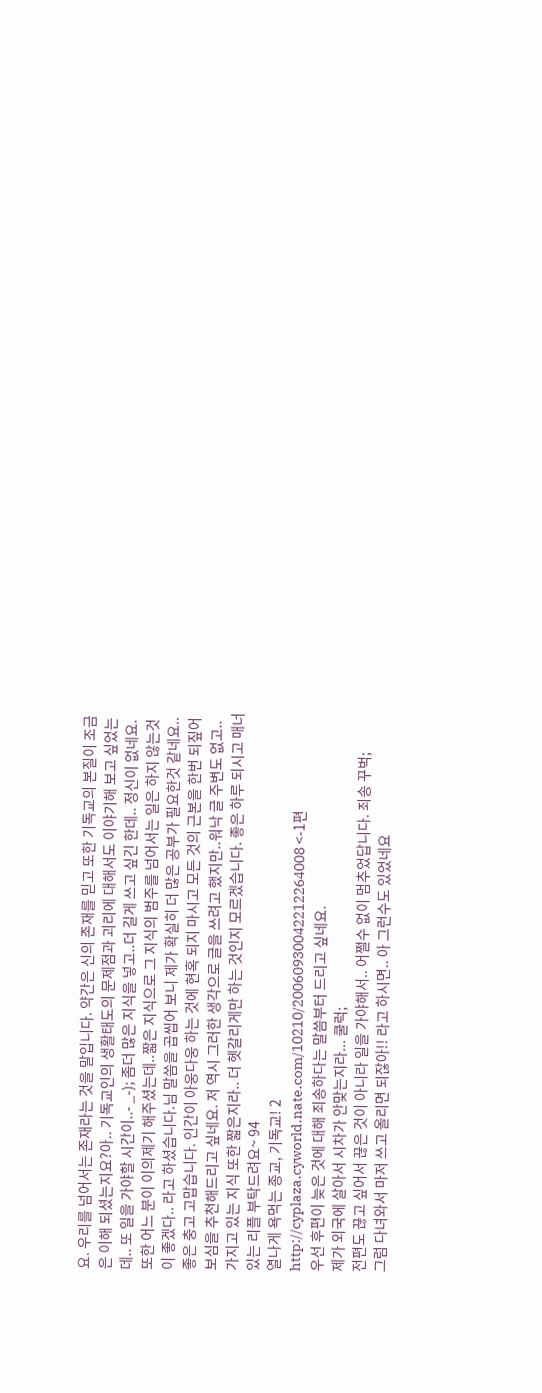요. 우리를 넘어서는 존재라는 것을 말입니다. 약간은 신의 존재를 믿고 또한 기독교의 본질이 조금은 이해 되셨는지요?아.. 기독교인의 생활태도의 문제점과 괴리에 대해서도 이야기해 보고 싶었는데.. 또 일을 가야할 시간이..- _-); 좀더 많은 지식을 넣고..더 길게 쓰고 싶긴 한데.. 정신이 없네요. 또한 어느 분이 이의제기 해주셨는데..짧은 지식으로 그 지식의 범주를 넘어서는 일은 하지 않는것이 좋겠다.. 라고 하셨습니다.님 말씀을 곱씹어 보니 제가 확실히 더 많은 공부가 필요한것 같네요.. 좋은 충고 고맙습니다. 인간이 아웅다웅 하는 것에 현혹 되지 마시고 모든 것의 근본을 한번 되짚어보심을 추천해드리고 싶네요. 저 역시 그러한 생각으로 글을 쓰려고 했지만..워낙 글 주변도 없고.. 가지고 있는 지식 또한 짧은지라.. 더 헷갈리게만 하는 것인지 모르겠습니다. 좋은 하루 되시고 매너 있는 리플 부탁드려요~ 94
열나게 욕먹는 종교, 기독교! 2
http://cyplaza.cyworld.nate.com/10210/20060930042212264008 <-1편
우선 후편이 늦은 것에 대해 죄송하다는 말씀부터 드리고 싶네요.
제가 외국에 살아서 시차가 안맞는지라... 쿨럭;
전편도 끊고 싶어서 끊은 것이 아니라 일을 가야해서.. 어쩔수 없이 멈추었답니다. 죄송 꾸벅;
그럼 다녀와서 마저 쓰고 올리면 되잖아!! 라고 하시면.. 아 그런수도 있었네요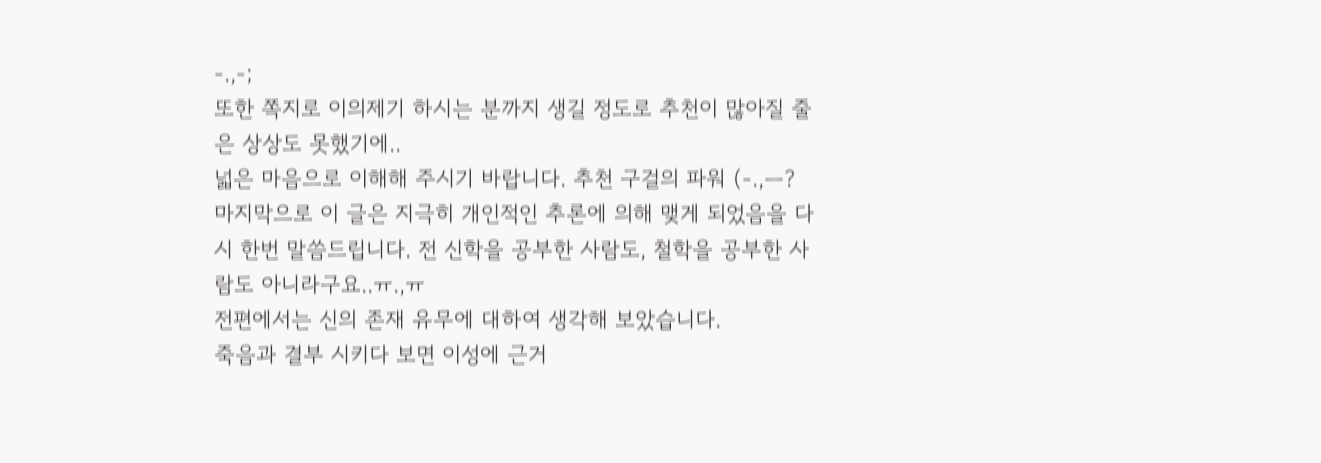-.,-;
또한 쪽지로 이의제기 하시는 분까지 생길 정도로 추천이 많아질 줄은 상상도 못했기에..
넓은 마음으로 이해해 주시기 바랍니다. 추천 구걸의 파워 (-.,ㅡ?
마지막으로 이 글은 지극히 개인적인 추론에 의해 맺게 되었음을 다시 한번 말씀드립니다. 전 신학을 공부한 사람도, 철학을 공부한 사람도 아니라구요..ㅠ.,ㅠ
전편에서는 신의 존재 유무에 대하여 생각해 보았습니다.
죽음과 결부 시키다 보면 이성에 근거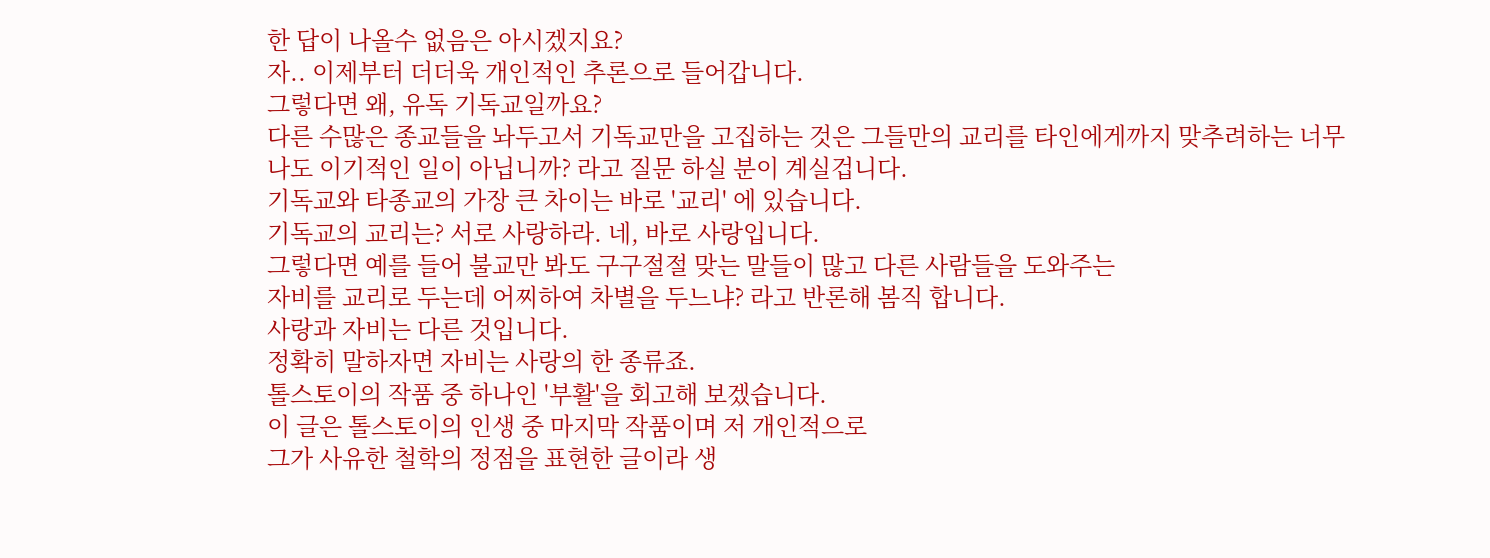한 답이 나올수 없음은 아시겠지요?
자.. 이제부터 더더욱 개인적인 추론으로 들어갑니다.
그렇다면 왜, 유독 기독교일까요?
다른 수많은 종교들을 놔두고서 기독교만을 고집하는 것은 그들만의 교리를 타인에게까지 맞추려하는 너무나도 이기적인 일이 아닙니까? 라고 질문 하실 분이 계실겁니다.
기독교와 타종교의 가장 큰 차이는 바로 '교리' 에 있습니다.
기독교의 교리는? 서로 사랑하라. 네, 바로 사랑입니다.
그렇다면 예를 들어 불교만 봐도 구구절절 맞는 말들이 많고 다른 사람들을 도와주는
자비를 교리로 두는데 어찌하여 차별을 두느냐? 라고 반론해 봄직 합니다.
사랑과 자비는 다른 것입니다.
정확히 말하자면 자비는 사랑의 한 종류죠.
톨스토이의 작품 중 하나인 '부활'을 회고해 보겠습니다.
이 글은 톨스토이의 인생 중 마지막 작품이며 저 개인적으로
그가 사유한 철학의 정점을 표현한 글이라 생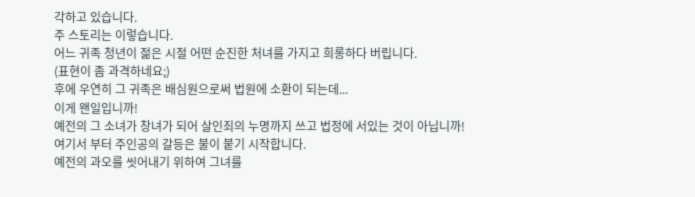각하고 있습니다.
주 스토리는 이렇습니다.
어느 귀족 청년이 젊은 시절 어떤 순진한 처녀를 가지고 희롱하다 버립니다.
(표현이 좀 과격하네요;)
후에 우연히 그 귀족은 배심원으로써 법원에 소환이 되는데...
이게 왠일입니까!
예전의 그 소녀가 창녀가 되어 살인죄의 누명까지 쓰고 법정에 서있는 것이 아닙니까!
여기서 부터 주인공의 갈등은 불이 붙기 시작합니다.
예전의 과오를 씻어내기 위하여 그녀를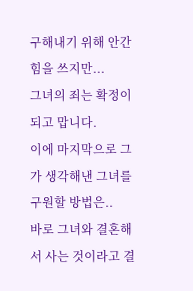구해내기 위해 안간힘을 쓰지만...
그녀의 죄는 확정이 되고 맙니다.
이에 마지막으로 그가 생각해낸 그녀를 구원할 방법은..
바로 그녀와 결혼해서 사는 것이라고 결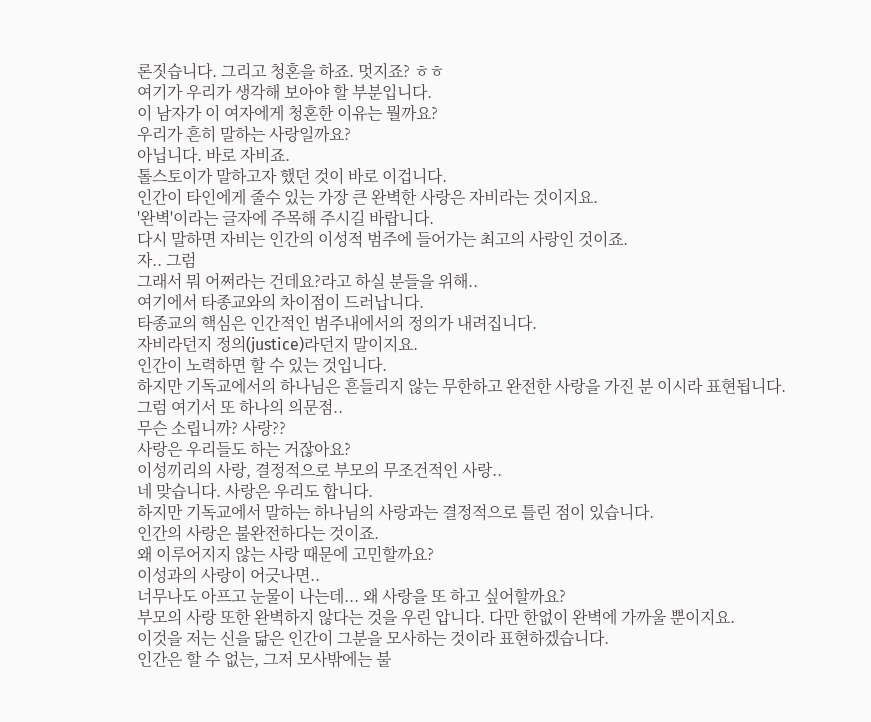론짓습니다. 그리고 청혼을 하죠. 멋지죠? ㅎㅎ
여기가 우리가 생각해 보아야 할 부분입니다.
이 남자가 이 여자에게 청혼한 이유는 뭘까요?
우리가 흔히 말하는 사랑일까요?
아닙니다. 바로 자비죠.
톨스토이가 말하고자 했던 것이 바로 이겁니다.
인간이 타인에게 줄수 있는 가장 큰 완벽한 사랑은 자비라는 것이지요.
'완벽'이라는 글자에 주목해 주시길 바랍니다.
다시 말하면 자비는 인간의 이성적 범주에 들어가는 최고의 사랑인 것이죠.
자.. 그럼
그래서 뭐 어쩌라는 건데요?라고 하실 분들을 위해..
여기에서 타종교와의 차이점이 드러납니다.
타종교의 핵심은 인간적인 범주내에서의 정의가 내려집니다.
자비라던지 정의(justice)라던지 말이지요.
인간이 노력하면 할 수 있는 것입니다.
하지만 기독교에서의 하나님은 흔들리지 않는 무한하고 완전한 사랑을 가진 분 이시라 표현됩니다.
그럼 여기서 또 하나의 의문점..
무슨 소립니까? 사랑??
사랑은 우리들도 하는 거잖아요?
이성끼리의 사랑, 결정적으로 부모의 무조건적인 사랑..
네 맞습니다. 사랑은 우리도 합니다.
하지만 기독교에서 말하는 하나님의 사랑과는 결정적으로 틀린 점이 있습니다.
인간의 사랑은 불완전하다는 것이죠.
왜 이루어지지 않는 사랑 때문에 고민할까요?
이성과의 사랑이 어긋나면..
너무나도 아프고 눈물이 나는데... 왜 사랑을 또 하고 싶어할까요?
부모의 사랑 또한 완벽하지 않다는 것을 우린 압니다. 다만 한없이 완벽에 가까울 뿐이지요.
이것을 저는 신을 닮은 인간이 그분을 모사하는 것이라 표현하겠습니다.
인간은 할 수 없는, 그저 모사밖에는 불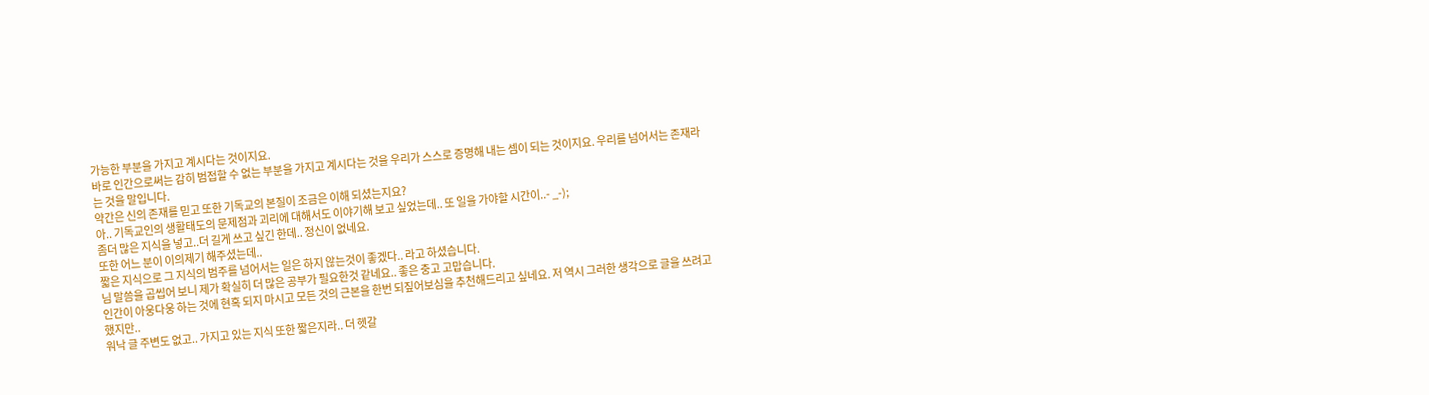가능한 부분을 가지고 계시다는 것이지요.
바로 인간으로써는 감히 범접할 수 없는 부분을 가지고 계시다는 것을 우리가 스스로 증명해 내는 셈이 되는 것이지요. 우리를 넘어서는 존재라는 것을 말입니다.
약간은 신의 존재를 믿고 또한 기독교의 본질이 조금은 이해 되셨는지요?
아.. 기독교인의 생활태도의 문제점과 괴리에 대해서도 이야기해 보고 싶었는데.. 또 일을 가야할 시간이..- _-);
좀더 많은 지식을 넣고..더 길게 쓰고 싶긴 한데.. 정신이 없네요.
또한 어느 분이 이의제기 해주셨는데..
짧은 지식으로 그 지식의 범주를 넘어서는 일은 하지 않는것이 좋겠다.. 라고 하셨습니다.
님 말씀을 곱씹어 보니 제가 확실히 더 많은 공부가 필요한것 같네요.. 좋은 충고 고맙습니다.
인간이 아웅다웅 하는 것에 현혹 되지 마시고 모든 것의 근본을 한번 되짚어보심을 추천해드리고 싶네요. 저 역시 그러한 생각으로 글을 쓰려고 했지만..
워낙 글 주변도 없고.. 가지고 있는 지식 또한 짧은지라.. 더 헷갈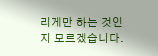리게만 하는 것인지 모르겠습니다.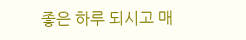좋은 하루 되시고 매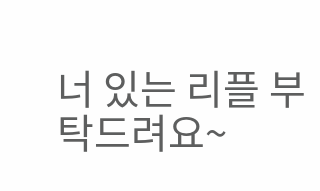너 있는 리플 부탁드려요~